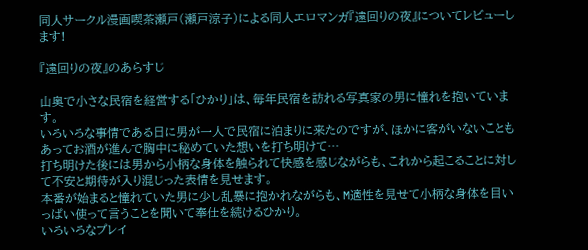同人サークル漫画喫茶瀬戸(瀬戸涼子)による同人エロマンガ『遠回りの夜』についてレビューします!

『遠回りの夜』のあらすじ

山奥で小さな民宿を経営する「ひかり」は、毎年民宿を訪れる写真家の男に憧れを抱いています。
いろいろな事情である日に男が一人で民宿に泊まりに来たのですが、ほかに客がいないこともあってお酒が進んで胸中に秘めていた想いを打ち明けて…
打ち明けた後には男から小柄な身体を触られて快感を感じながらも、これから起こることに対して不安と期待が入り混じった表情を見せます。
本番が始まると憧れていた男に少し乱暴に抱かれながらも、M適性を見せて小柄な身体を目いっぱい使って言うことを聞いて奉仕を続けるひかり。
いろいろなプレイ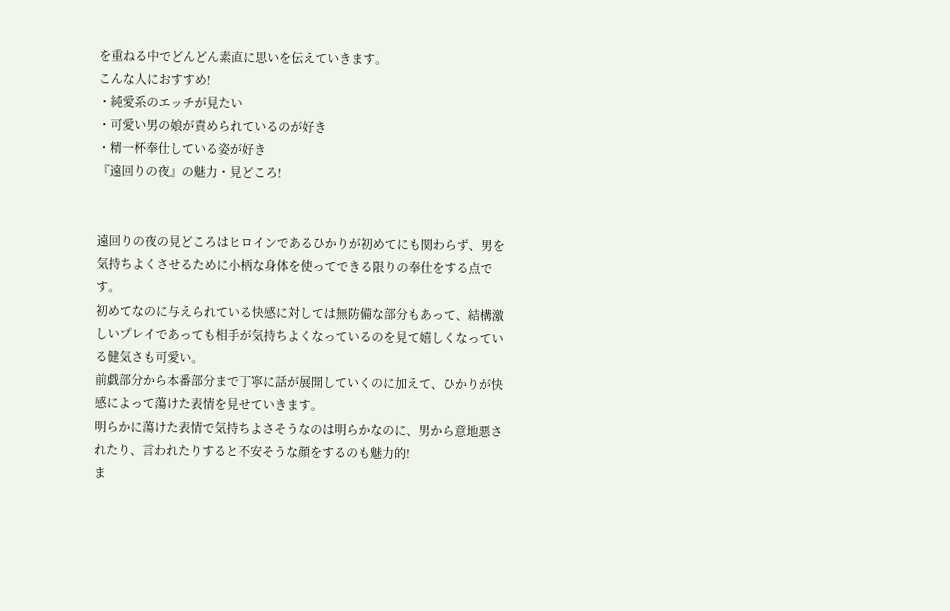を重ねる中でどんどん素直に思いを伝えていきます。
こんな人におすすめ!
・純愛系のエッチが見たい
・可愛い男の娘が責められているのが好き
・精一杯奉仕している姿が好き
『遠回りの夜』の魅力・見どころ!


遠回りの夜の見どころはヒロインであるひかりが初めてにも関わらず、男を気持ちよくさせるために小柄な身体を使ってできる限りの奉仕をする点です。
初めてなのに与えられている快感に対しては無防備な部分もあって、結構激しいプレイであっても相手が気持ちよくなっているのを見て嬉しくなっている健気さも可愛い。
前戯部分から本番部分まで丁寧に話が展開していくのに加えて、ひかりが快感によって蕩けた表情を見せていきます。
明らかに蕩けた表情で気持ちよさそうなのは明らかなのに、男から意地悪されたり、言われたりすると不安そうな顔をするのも魅力的!
ま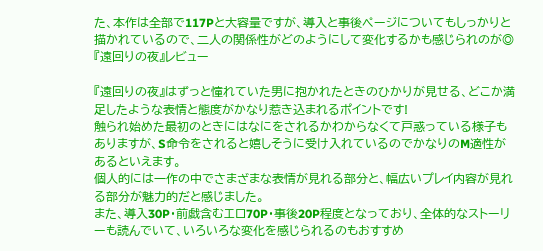た、本作は全部で117Pと大容量ですが、導入と事後ページについてもしっかりと描かれているので、二人の関係性がどのようにして変化するかも感じられのが◎
『遠回りの夜』レビュー

『遠回りの夜』はずっと憧れていた男に抱かれたときのひかりが見せる、どこか満足したような表情と態度がかなり惹き込まれるポイントです!
触られ始めた最初のときにはなにをされるかわからなくて戸惑っている様子もありますが、S命令をされると嬉しそうに受け入れているのでかなりのM適性があるといえます。
個人的には一作の中でさまざまな表情が見れる部分と、幅広いプレイ内容が見れる部分が魅力的だと感じました。
また、導入30P・前戯含むエロ70P・事後20P程度となっており、全体的なストーリーも読んでいて、いろいろな変化を感じられるのもおすすめ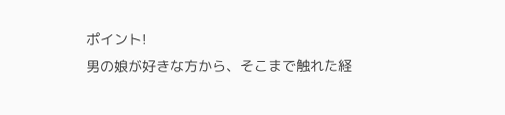ポイント!
男の娘が好きな方から、そこまで触れた経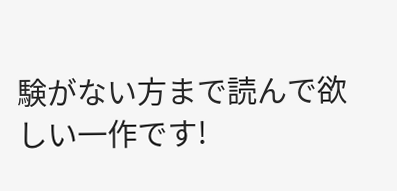験がない方まで読んで欲しい一作です!